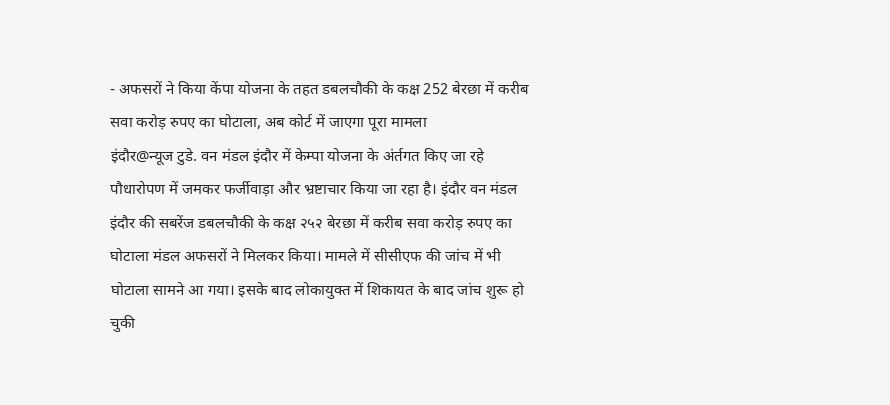- अफसरों ने किया केंपा योजना के तहत डबलचौकी के कक्ष 252 बेरछा में करीब सवा करोड़ रुपए का घोटाला, अब कोर्ट में जाएगा पूरा मामला
इंदौर@न्यूज टुडे. वन मंडल इंदौर में केम्पा योजना के अंर्तगत किए जा रहे पौधारोपण में जमकर फर्जीवाड़ा और भ्रष्टाचार किया जा रहा है। इंदौर वन मंडल इंदौर की सबरेंज डबलचौकी के कक्ष २५२ बेरछा में करीब सवा करोड़ रुपए का घोटाला मंडल अफसरों ने मिलकर किया। मामले में सीसीएफ की जांच में भी घोटाला सामने आ गया। इसके बाद लोकायुक्त में शिकायत के बाद जांच शुरू हो चुकी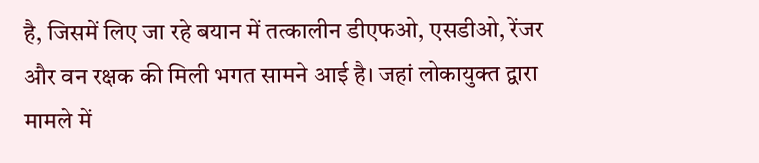है, जिसमें लिए जा रहे बयान में तत्कालीन डीएफओ, एसडीओ, रेंजर और वन रक्षक की मिली भगत सामने आई है। जहां लोकायुक्त द्वारा मामले में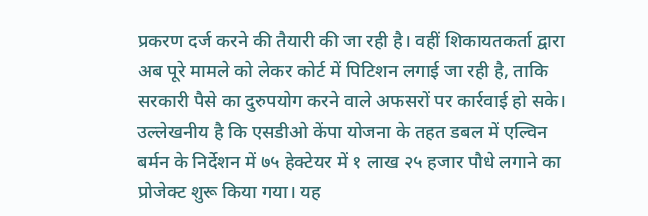प्रकरण दर्ज करने की तैयारी की जा रही है। वहीं शिकायतकर्ता द्वारा अब पूरे मामले को लेकर कोर्ट में पिटिशन लगाई जा रही है, ताकि सरकारी पैसे का दुरुपयोग करने वाले अफसरों पर कार्रवाई हो सके।
उल्लेखनीय है कि एसडीओ केंपा योजना के तहत डबल में एल्विन बर्मन के निर्देशन में ७५ हेक्टेयर में १ लाख २५ हजार पौधे लगाने का प्रोजेक्ट शुरू किया गया। यह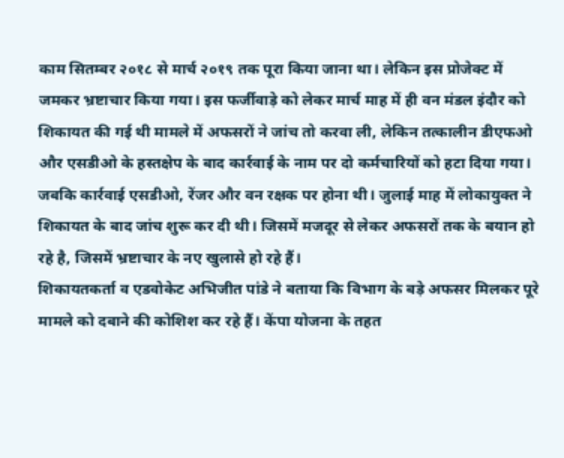काम सितम्बर २०१८ से मार्च २०१९ तक पूरा किया जाना था। लेकिन इस प्रोजेक्ट में जमकर भ्रष्टाचार किया गया। इस फर्जीवाड़े को लेकर मार्च माह में ही वन मंडल इंदौर को शिकायत की गई थी मामले में अफसरों ने जांच तो करवा ली, लेकिन तत्कालीन डीएफओ और एसडीओ के हस्तक्षेप के बाद कार्रवाई के नाम पर दो कर्मचारियों को हटा दिया गया। जबकि कार्रवाई एसडीओ, रेंजर और वन रक्षक पर होना थी। जुलाई माह में लोकायुक्त ने शिकायत के बाद जांच शुरू कर दी थी। जिसमें मजदूर से लेकर अफसरों तक के बयान हो रहे है, जिसमें भ्रष्टाचार के नए खुलासे हो रहे हैं।
शिकायतकर्ता व एडवोकेट अभिजीत पांडे ने बताया कि विभाग के बड़े अफसर मिलकर पूरे मामले को दबाने की कोशिश कर रहे हैं। केंपा योजना के तहत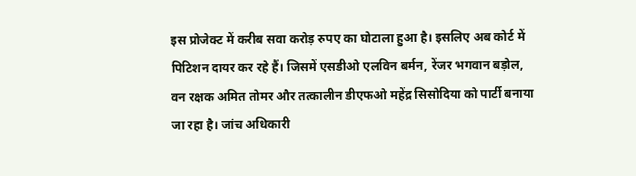इस प्रोजेक्ट में करीब सवा करोड़ रुपए का घोटाला हुआ है। इसलिए अब कोर्ट में पिटिशन दायर कर रहे हैं। जिसमें एसडीओ एलविन बर्मन, रेंजर भगवान बड़ोल, वन रक्षक अमित तोमर और तत्कालीन डीएफओ महेंद्र सिसोदिया को पार्टी बनाया जा रहा है। जांच अधिकारी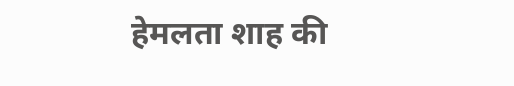हेमलता शाह की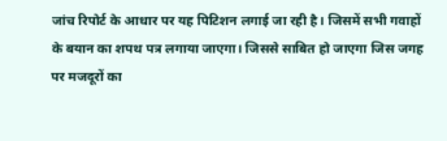जांच रिपोर्ट के आधार पर यह पिटिशन लगाई जा रही है। जिसमें सभी गवाहों के बयान का शपथ पत्र लगाया जाएगा। जिससे साबित हो जाएगा जिस जगह पर मजदूरों का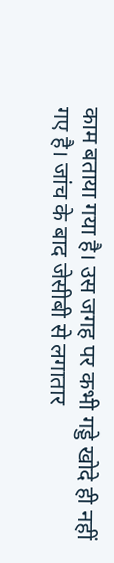काम बताया गया है। उस जगह पर कभी गड्डे खोदे ही नहीं गए है। जांच के बाद जेसीबी से लगातार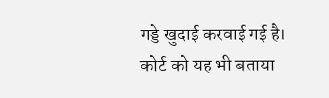गड्डे खुदाई करवाई गई है। कोर्ट को यह भी बताया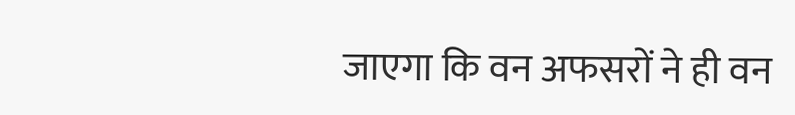जाएगा कि वन अफसरों ने ही वन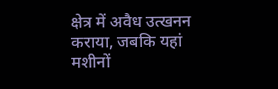क्षेत्र में अवैध उत्खनन कराया, जबकि यहां मशीनों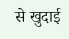से खुदाई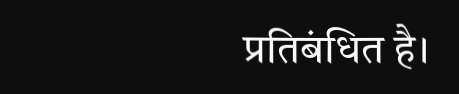प्रतिबंधित है।